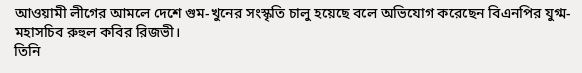আওয়ামী লীগের আমলে দেশে গুম-খুনের সংস্কৃতি চালু হয়েছে বলে অভিযোগ করেছেন বিএনপির যুগ্ম-মহাসচিব রুহুল কবির রিজভী।
তিনি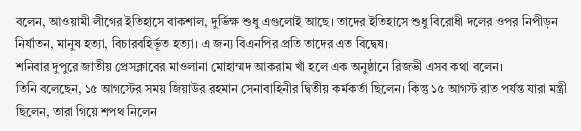বলেন, আওয়ামী লীগের ইতিহাসে বাকশাল, দুর্ভিক্ষ শুধু এগুলোই আছে। তাদের ইতিহাসে শুধু বিরোধী দলের ওপর নিপীড়ন নির্যাতন, মানুষ হত্যা, বিচারবহির্ভূত হত্যা। এ জন্য বিএনপির প্রতি তাদের এত বিদ্বেষ।
শনিবার দুপুরে জাতীয় প্রেসক্লাবের মাওলানা মোহাম্মদ আকরাম খাঁ হলে এক অনুষ্ঠানে রিজভী এসব কথা বলেন।
তিনি বলেছেন, ১৫ আগস্টের সময় জিয়াউর রহমান সেনাবাহিনীর দ্বিতীয় কর্মকর্তা ছিলেন। কিন্তু ১৫ আগস্ট রাত পর্যন্ত যারা মন্ত্রী ছিলেন, তারা গিয়ে শপথ নিলেন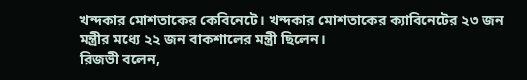খন্দকার মোশতাকের কেবিনেটে। খন্দকার মোশতাকের ক্যাবিনেটের ২৩ জন মন্ত্রীর মধ্যে ২২ জন বাকশালের মন্ত্রী ছিলেন।
রিজভী বলেন,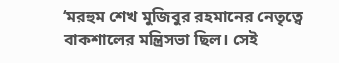‘মরহুম শেখ মুজিবুর রহমানের নেতৃত্বে বাকশালের মন্ত্রিসভা ছিল। সেই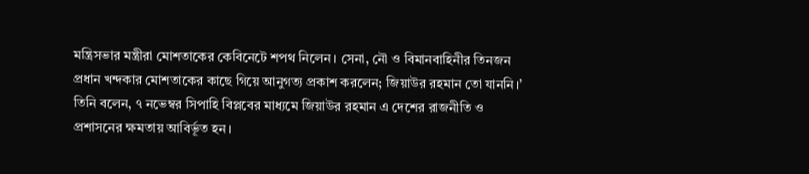মন্ত্রিসভার মন্ত্রীরা মোশতাকের কেবিনেটে শপথ নিলেন। সেনা, নৌ ও বিমানবাহিনীর তিনজন প্রধান খন্দকার মোশতাকের কাছে গিয়ে আনুগত্য প্রকাশ করলেন; জিয়াউর রহমান তো যাননি।’
তিনি বলেন, ৭ নভেম্বর সিপাহি বিপ্লবের মাধ্যমে জিয়াউর রহমান এ দেশের রাজনীতি ও প্রশাসনের ক্ষমতায় আবির্ভূত হন।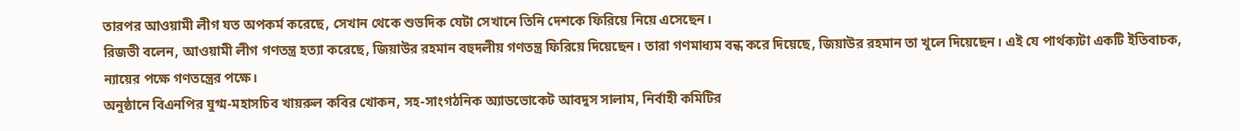তারপর আওয়ামী লীগ যত অপকর্ম করেছে, সেখান থেকে শুভদিক যেটা সেখানে তিনি দেশকে ফিরিয়ে নিয়ে এসেছেন।
রিজভী বলেন, আওয়ামী লীগ গণতন্ত্র হত্যা করেছে, জিয়াউর রহমান বহুদলীয় গণতন্ত্র ফিরিয়ে দিয়েছেন। তারা গণমাধ্যম বন্ধ করে দিয়েছে, জিয়াউর রহমান তা খুলে দিয়েছেন। এই যে পার্থক্যটা একটি ইতিবাচক, ন্যায়ের পক্ষে গণতন্ত্রের পক্ষে।
অনুষ্ঠানে বিএনপির যুগ্ম-মহাসচিব খায়রুল কবির খোকন, সহ-সাংগঠনিক অ্যাডভোকেট আবদুস সালাম, নির্বাহী কমিটির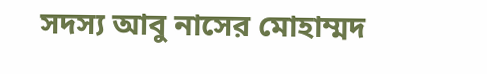সদস্য আবু নাসের মোহাম্মদ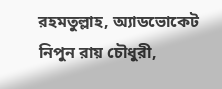রহমতুল্লাহ, অ্যাডভোকেট নিপুন রায় চৌধুরী,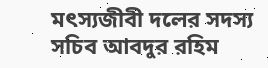মৎস্যজীবী দলের সদস্য সচিব আবদুর রহিম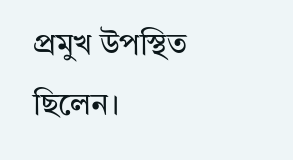প্রমুখ উপস্থিত ছিলেন।